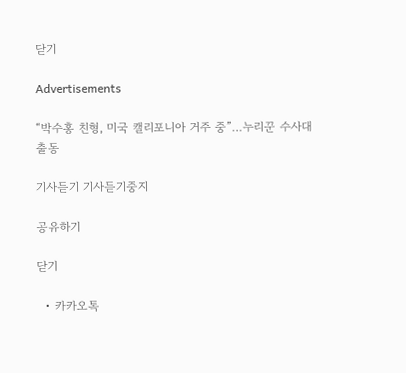닫기

Advertisements

“박수홍 친형, 미국 캘리포니아 거주 중”…누리꾼 수사대 출동

기사듣기 기사듣기중지

공유하기

닫기

  • 카카오톡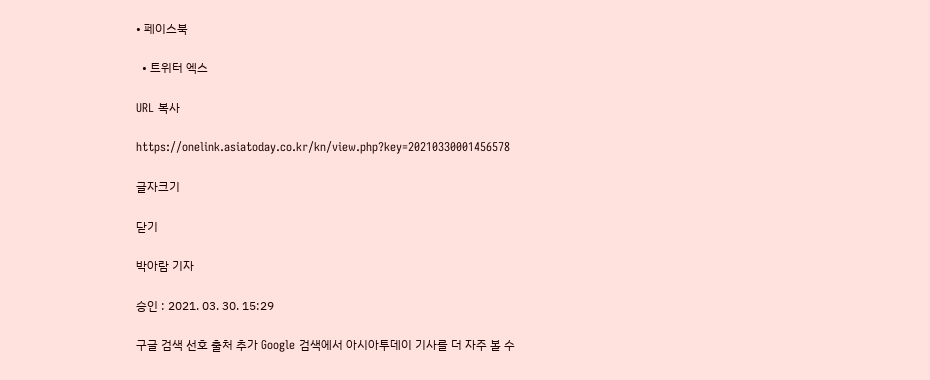• 페이스북

  • 트위터 엑스

URL 복사

https://onelink.asiatoday.co.kr/kn/view.php?key=20210330001456578

글자크기

닫기

박아람 기자

승인 : 2021. 03. 30. 15:29

구글 검색 선호 출처 추가 Google 검색에서 아시아투데이 기사를 더 자주 볼 수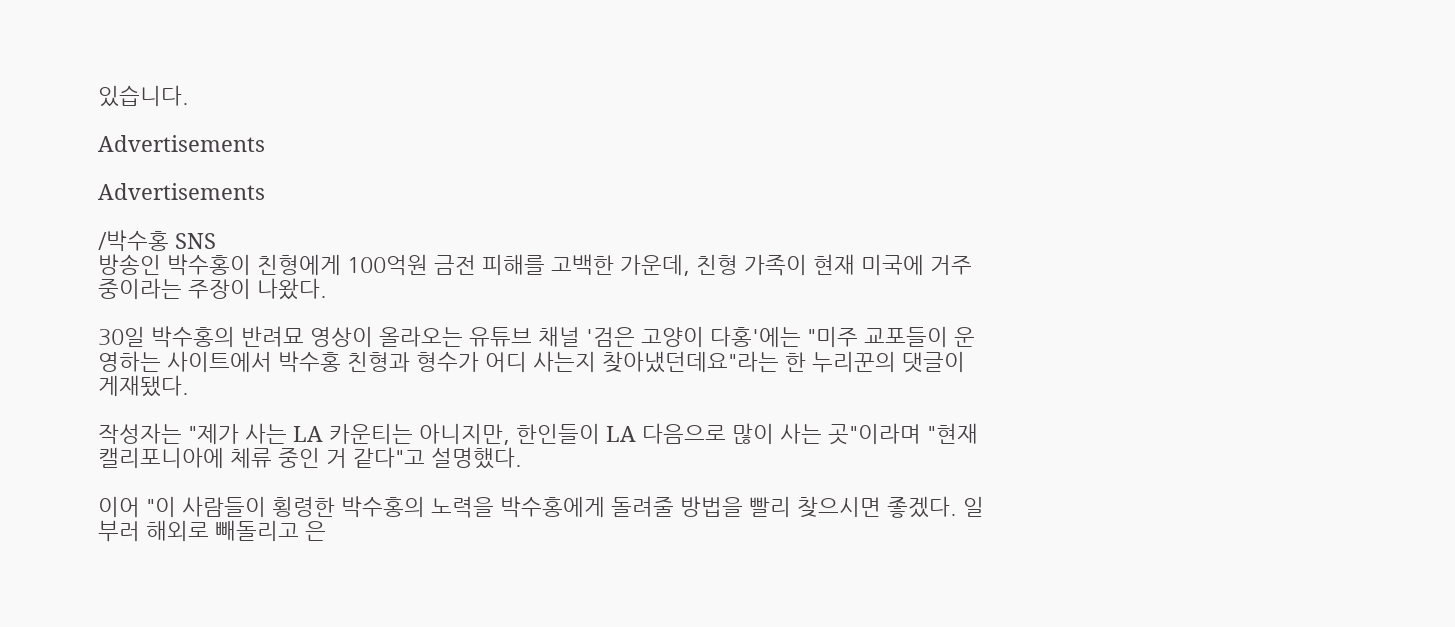있습니다.

Advertisements

Advertisements

/박수홍 SNS
방송인 박수홍이 친형에게 100억원 금전 피해를 고백한 가운데, 친형 가족이 현재 미국에 거주 중이라는 주장이 나왔다.

30일 박수홍의 반려묘 영상이 올라오는 유튜브 채널 '검은 고양이 다홍'에는 "미주 교포들이 운영하는 사이트에서 박수홍 친형과 형수가 어디 사는지 찾아냈던데요"라는 한 누리꾼의 댓글이 게재됐다.

작성자는 "제가 사는 LA 카운티는 아니지만, 한인들이 LA 다음으로 많이 사는 곳"이라며 "현재 캘리포니아에 체류 중인 거 같다"고 설명했다.

이어 "이 사람들이 횡령한 박수홍의 노력을 박수홍에게 돌려줄 방법을 빨리 찾으시면 좋겠다. 일부러 해외로 빼돌리고 은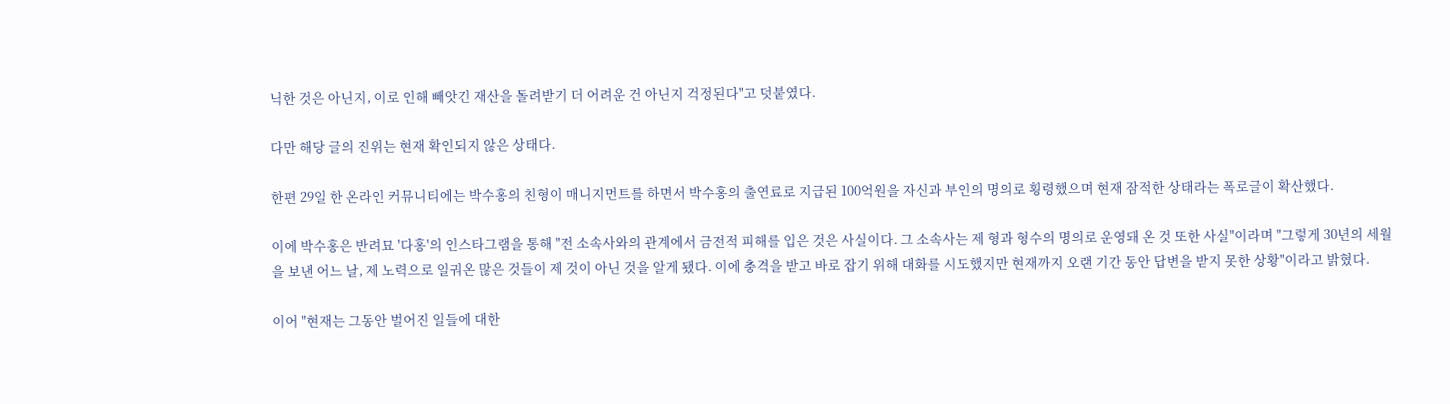닉한 것은 아닌지, 이로 인해 빼앗긴 재산을 돌려받기 더 어려운 건 아닌지 걱정된다"고 덧붙였다.

다만 해당 글의 진위는 현재 확인되지 않은 상태다.

한편 29일 한 온라인 커뮤니티에는 박수홍의 친형이 매니지먼트를 하면서 박수홍의 출연료로 지급된 100억원을 자신과 부인의 명의로 횡령했으며 현재 잠적한 상태라는 폭로글이 확산했다.

이에 박수홍은 반려묘 '다홍'의 인스타그램을 통해 "전 소속사와의 관계에서 금전적 피해를 입은 것은 사실이다. 그 소속사는 제 형과 형수의 명의로 운영돼 온 것 또한 사실"이라며 "그렇게 30년의 세월을 보낸 어느 날, 제 노력으로 일궈온 많은 것들이 제 것이 아닌 것을 알게 됐다. 이에 충격을 받고 바로 잡기 위해 대화를 시도했지만 현재까지 오랜 기간 동안 답변을 받지 못한 상황"이라고 밝혔다.

이어 "현재는 그동안 벌어진 일들에 대한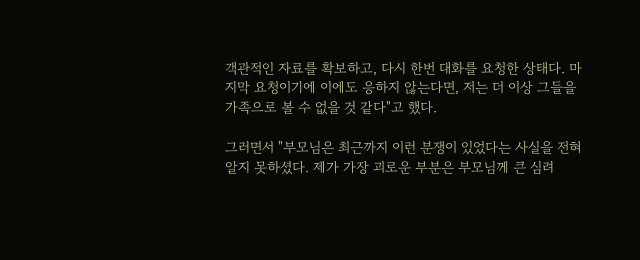객관적인 자료를 확보하고, 다시 한번 대화를 요청한 상태다. 마지막 요청이기에 이에도 응하지 않는다면, 저는 더 이상 그들을 가족으로 볼 수 없을 것 같다"고 했다.

그러면서 "부모님은 최근까지 이런 분쟁이 있었다는 사실을 전혀 알지 못하셨다. 제가 가장 괴로운 부분은 부모님께 큰 심려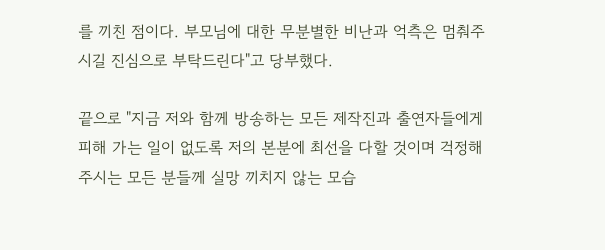를 끼친 점이다. 부모님에 대한 무분별한 비난과 억측은 멈춰주시길 진심으로 부탁드린다"고 당부했다.

끝으로 "지금 저와 함께 방송하는 모든 제작진과 출연자들에게 피해 가는 일이 없도록 저의 본분에 최선을 다할 것이며 걱정해주시는 모든 분들께 실망 끼치지 않는 모습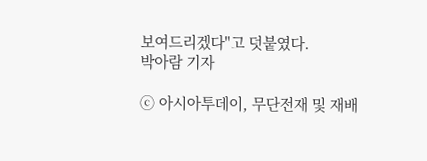보여드리겠다"고 덧붙였다.
박아람 기자

ⓒ 아시아투데이, 무단전재 및 재배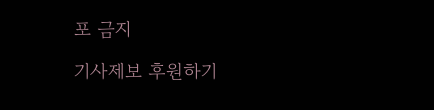포 금지

기사제보 후원하기